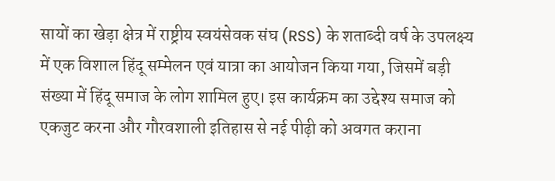सायों का खेड़ा क्षेत्र में राष्ट्रीय स्वयंसेवक संघ (RSS) के शताब्दी वर्ष के उपलक्ष्य में एक विशाल हिंदू सम्मेलन एवं यात्रा का आयोजन किया गया, जिसमें बड़ी संख्या में हिंदू समाज के लोग शामिल हुए। इस कार्यक्रम का उद्देश्य समाज को एकजुट करना और गौरवशाली इतिहास से नई पीढ़ी को अवगत कराना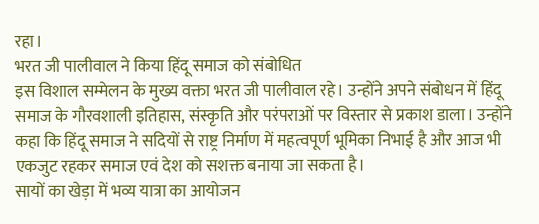रहा।
भरत जी पालीवाल ने किया हिंदू समाज को संबोधित
इस विशाल सम्मेलन के मुख्य वक्ता भरत जी पालीवाल रहे। उन्होंने अपने संबोधन में हिंदू समाज के गौरवशाली इतिहास, संस्कृति और परंपराओं पर विस्तार से प्रकाश डाला। उन्होंने कहा कि हिंदू समाज ने सदियों से राष्ट्र निर्माण में महत्वपूर्ण भूमिका निभाई है और आज भी एकजुट रहकर समाज एवं देश को सशक्त बनाया जा सकता है।
सायों का खेड़ा में भव्य यात्रा का आयोजन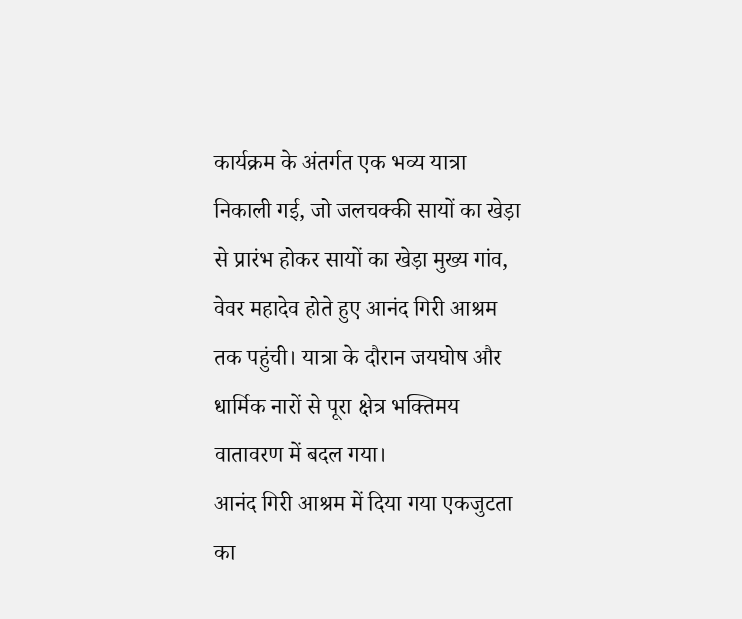कार्यक्रम के अंतर्गत एक भव्य यात्रा निकाली गई, जो जलचक्की सायों का खेड़ा से प्रारंभ होकर सायों का खेड़ा मुख्य गांव, वेवर महादेव होते हुए आनंद गिरी आश्रम तक पहुंची। यात्रा के दौरान जयघोष और धार्मिक नारों से पूरा क्षेत्र भक्तिमय वातावरण में बदल गया।
आनंद गिरी आश्रम में दिया गया एकजुटता का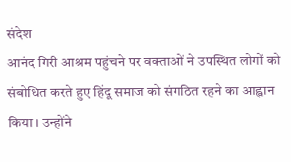संदेश
आनंद गिरी आश्रम पहुंचने पर वक्ताओं ने उपस्थित लोगों को संबोधित करते हुए हिंदू समाज को संगठित रहने का आह्वान किया। उन्होंने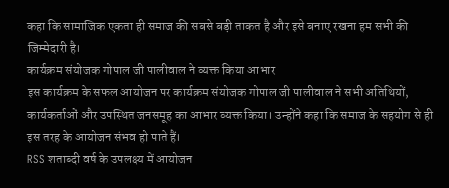कहा कि सामाजिक एकता ही समाज की सबसे बड़ी ताकत है और इसे बनाए रखना हम सभी की जिम्मेदारी है।
कार्यक्रम संयोजक गोपाल जी पालीवाल ने व्यक्त किया आभार
इस कार्यक्रम के सफल आयोजन पर कार्यक्रम संयोजक गोपाल जी पालीवाल ने सभी अतिथियों, कार्यकर्ताओं और उपस्थित जनसमूह का आभार व्यक्त किया। उन्होंने कहा कि समाज के सहयोग से ही इस तरह के आयोजन संभव हो पाते हैं।
RSS शताब्दी वर्ष के उपलक्ष्य में आयोजन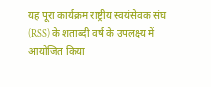यह पूरा कार्यक्रम राष्ट्रीय स्वयंसेवक संघ (RSS) के शताब्दी वर्ष के उपलक्ष्य में आयोजित किया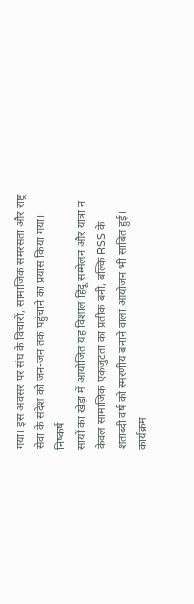गया। इस अवसर पर संघ के विचारों, सामाजिक समरसता और राष्ट्र सेवा के संदेश को जन-जन तक पहुंचाने का प्रयास किया गया।
निष्कर्ष
सायों का खेड़ा में आयोजित यह विशाल हिंदू सम्मेलन और यात्रा न केवल सामाजिक एकजुटता का प्रतीक बनी, बल्कि RSS के शताब्दी वर्ष को स्मरणीय बनाने वाला आयोजन भी साबित हुई। कार्यक्रम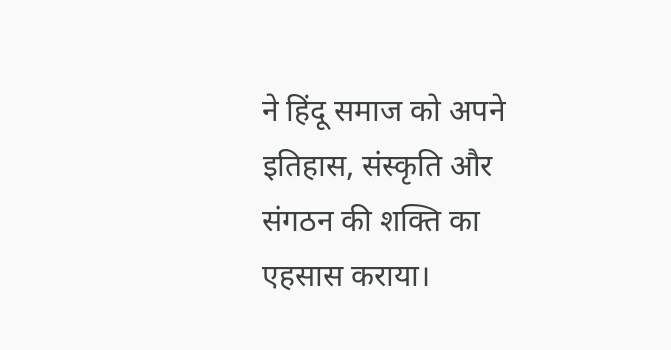ने हिंदू समाज को अपने इतिहास, संस्कृति और संगठन की शक्ति का एहसास कराया।